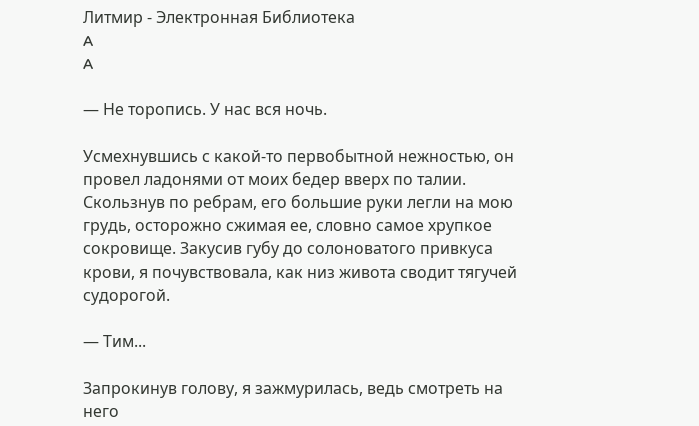Литмир - Электронная Библиотека
A
A

— Не торопись. У нас вся ночь.

Усмехнувшись с какой-то первобытной нежностью, он провел ладонями от моих бедер вверх по талии. Скользнув по ребрам, его большие руки легли на мою грудь, осторожно сжимая ее, словно самое хрупкое сокровище. Закусив губу до солоноватого привкуса крови, я почувствовала, как низ живота сводит тягучей судорогой.

— Тим...

Запрокинув голову, я зажмурилась, ведь смотреть на него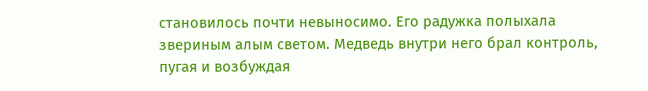становилось почти невыносимо. Его радужка полыхала звериным алым светом. Медведь внутри него брал контроль, пугая и возбуждая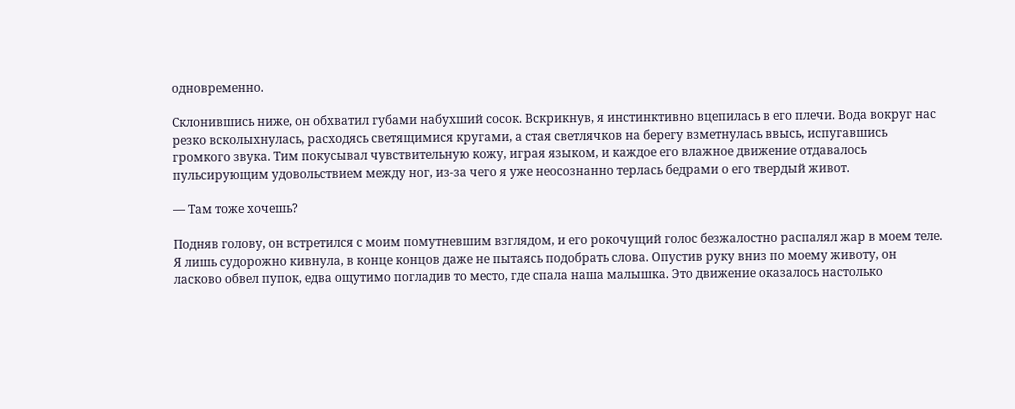одновременно.

Склонившись ниже, он обхватил губами набухший сосок. Вскрикнув, я инстинктивно вцепилась в его плечи. Вода вокруг нас резко всколыхнулась, расходясь светящимися кругами, а стая светлячков на берегу взметнулась ввысь, испугавшись громкого звука. Тим покусывал чувствительную кожу, играя языком, и каждое его влажное движение отдавалось пульсирующим удовольствием между ног, из-за чего я уже неосознанно терлась бедрами о его твердый живот.

— Там тоже хочешь?

Подняв голову, он встретился с моим помутневшим взглядом, и его рокочущий голос безжалостно распалял жар в моем теле. Я лишь судорожно кивнула, в конце концов даже не пытаясь подобрать слова. Опустив руку вниз по моему животу, он ласково обвел пупок, едва ощутимо погладив то место, где спала наша малышка. Это движение оказалось настолько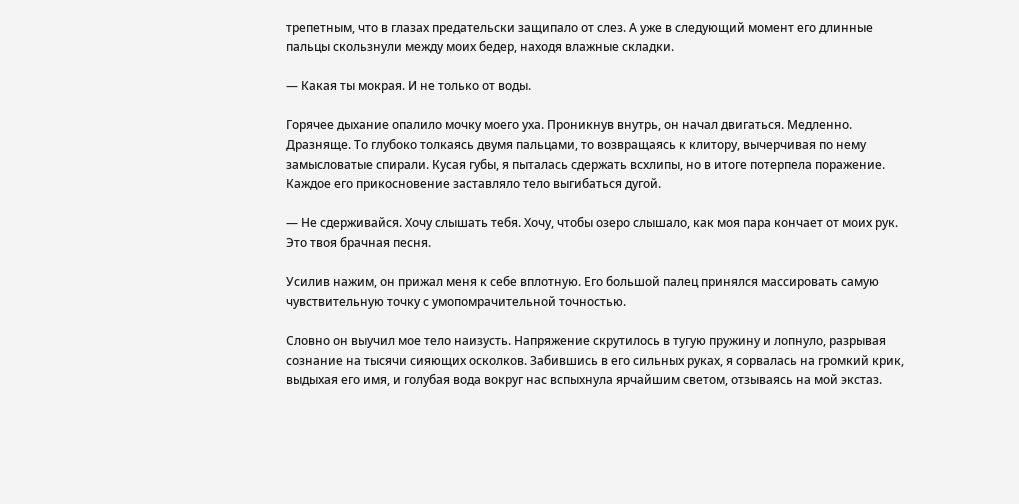трепетным, что в глазах предательски защипало от слез. А уже в следующий момент его длинные пальцы скользнули между моих бедер, находя влажные складки.

— Какая ты мокрая. И не только от воды.

Горячее дыхание опалило мочку моего уха. Проникнув внутрь, он начал двигаться. Медленно. Дразняще. То глубоко толкаясь двумя пальцами, то возвращаясь к клитору, вычерчивая по нему замысловатые спирали. Кусая губы, я пыталась сдержать всхлипы, но в итоге потерпела поражение. Каждое его прикосновение заставляло тело выгибаться дугой.

— Не сдерживайся. Хочу слышать тебя. Хочу, чтобы озеро слышало, как моя пара кончает от моих рук. Это твоя брачная песня.

Усилив нажим, он прижал меня к себе вплотную. Его большой палец принялся массировать самую чувствительную точку с умопомрачительной точностью.

Словно он выучил мое тело наизусть. Напряжение скрутилось в тугую пружину и лопнуло, разрывая сознание на тысячи сияющих осколков. Забившись в его сильных руках, я сорвалась на громкий крик, выдыхая его имя, и голубая вода вокруг нас вспыхнула ярчайшим светом, отзываясь на мой экстаз.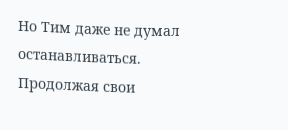Но Тим даже не думал останавливаться. Продолжая свои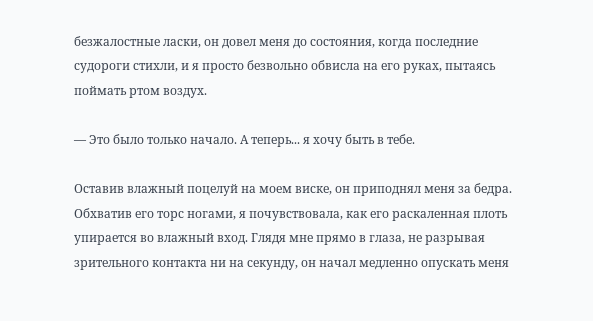безжалостные ласки, он довел меня до состояния, когда последние судороги стихли, и я просто безвольно обвисла на его руках, пытаясь поймать ртом воздух.

— Это было только начало. А теперь... я хочу быть в тебе.

Оставив влажный поцелуй на моем виске, он приподнял меня за бедра. Обхватив его торс ногами, я почувствовала, как его раскаленная плоть упирается во влажный вход. Глядя мне прямо в глаза, не разрывая зрительного контакта ни на секунду, он начал медленно опускать меня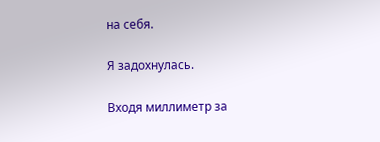на себя.

Я задохнулась.

Входя миллиметр за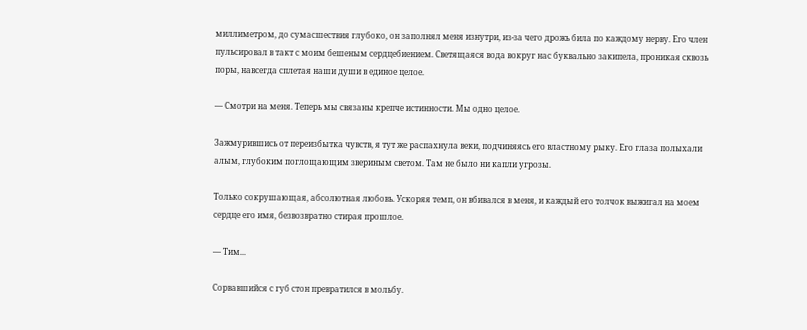миллиметром, до сумасшествия глубоко, он заполнял меня изнутри, из-за чего дрожь била по каждому нерву. Его член пульсировал в такт с моим бешеным сердцебиением. Светящаяся вода вокруг нас буквально закипела, проникая сквозь поры, навсегда сплетая наши души в единое целое.

— Смотри на меня. Теперь мы связаны крепче истинности. Мы одно целое.

Зажмурившись от переизбытка чувств, я тут же распахнула веки, подчиняясь его властному рыку. Его глаза полыхали алым, глубоким поглощающим звериным светом. Там не было ни капли угрозы.

Только сокрушающая, абсолютная любовь. Ускоряя темп, он вбивался в меня, и каждый его толчок выжигал на моем сердце его имя, безвозвратно стирая прошлое.

— Тим...

Сорвавшийся с губ стон превратился в мольбу.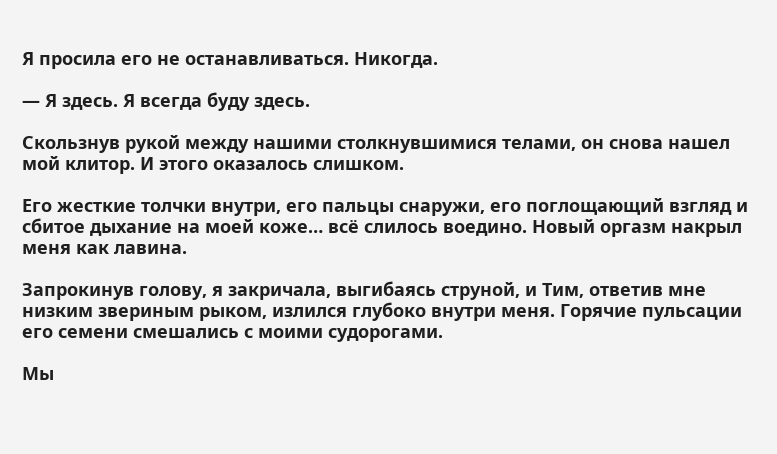Я просила его не останавливаться. Никогда.

— Я здесь. Я всегда буду здесь.

Скользнув рукой между нашими столкнувшимися телами, он снова нашел мой клитор. И этого оказалось слишком.

Его жесткие толчки внутри, его пальцы снаружи, его поглощающий взгляд и сбитое дыхание на моей коже… всё слилось воедино. Новый оргазм накрыл меня как лавина.

Запрокинув голову, я закричала, выгибаясь струной, и Тим, ответив мне низким звериным рыком, излился глубоко внутри меня. Горячие пульсации его семени смешались с моими судорогами.

Мы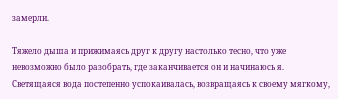замерли.

Тяжело дыша и прижимаясь друг к другу настолько тесно, что уже невозможно было разобрать, где заканчивается он и начинаюсь я. Светящаяся вода постепенно успокаивалась, возвращаясь к своему мягкому,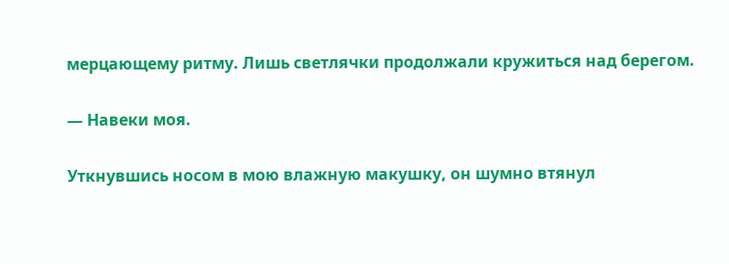мерцающему ритму. Лишь светлячки продолжали кружиться над берегом.

— Навеки моя.

Уткнувшись носом в мою влажную макушку, он шумно втянул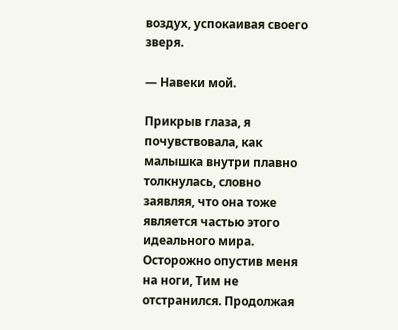воздух, успокаивая своего зверя.

— Навеки мой.

Прикрыв глаза, я почувствовала, как малышка внутри плавно толкнулась, словно заявляя, что она тоже является частью этого идеального мира. Осторожно опустив меня на ноги, Тим не отстранился. Продолжая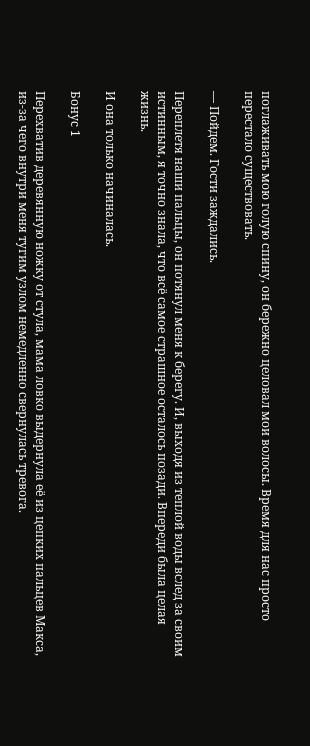поглаживать мою голую спину, он бережно целовал мои волосы. Время для нас просто перестало существовать.

— Пойдем. Гости заждались.

Переплетя наши пальцы, он потянул меня к берегу. И, выходя из теплой воды вслед за своим истинным, я точно знала, что всё самое страшное осталось позади. Впереди была целая жизнь.

И она только начиналась.

Бонус 1

Перехватив деревянную ножку от стула, мама ловко выдернула её из цепких пальцев Макса, из-за чего внутри меня тугим узлом немедленно свернулась тревога.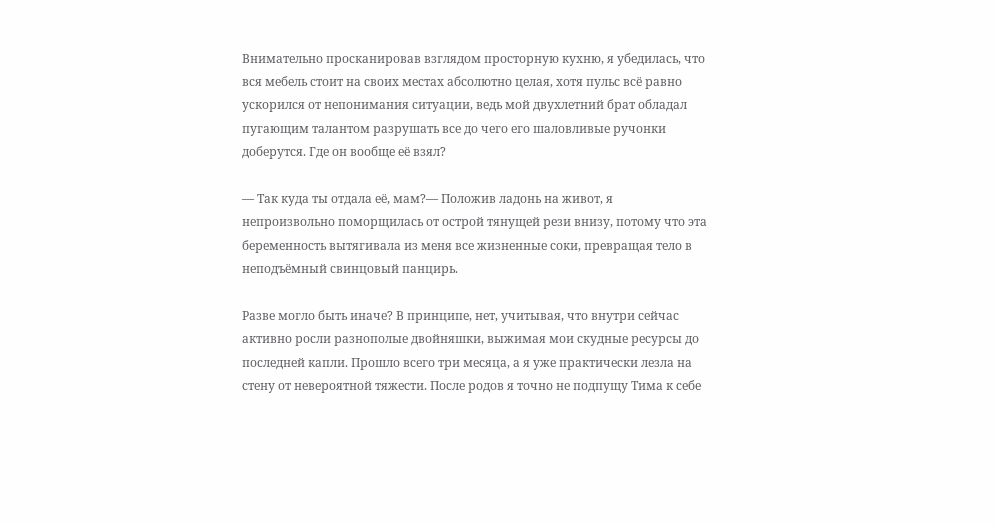Внимательно просканировав взглядом просторную кухню, я убедилась, что вся мебель стоит на своих местах абсолютно целая, хотя пульс всё равно ускорился от непонимания ситуации, ведь мой двухлетний брат обладал пугающим талантом разрушать все до чего его шаловливые ручонки доберутся. Где он вообще её взял?

— Так куда ты отдала её, мам?— Положив ладонь на живот, я непроизвольно поморщилась от острой тянущей рези внизу, потому что эта беременность вытягивала из меня все жизненные соки, превращая тело в неподъёмный свинцовый панцирь.

Разве могло быть иначе? В принципе, нет, учитывая, что внутри сейчас активно росли разнополые двойняшки, выжимая мои скудные ресурсы до последней капли. Прошло всего три месяца, а я уже практически лезла на стену от невероятной тяжести. После родов я точно не подпущу Тима к себе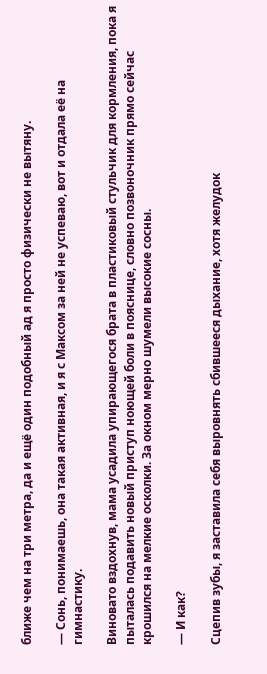ближе чем на три метра, да и ещё один подобный ад я просто физически не вытяну.

— Сонь, понимаешь, она такая активная, и я с Максом за ней не успеваю, вот и отдала её на гимнастику.

Виновато вздохнув, мама усадила упирающегося брата в пластиковый стульчик для кормления, пока я пыталась подавить новый приступ ноющей боли в пояснице, словно позвоночник прямо сейчас крошился на мелкие осколки. За окном мерно шумели высокие сосны.

— И как?

Сцепив зубы, я заставила себя выровнять сбившееся дыхание, хотя желудок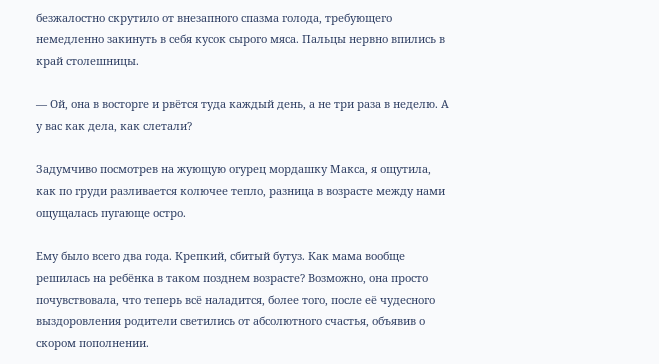безжалостно скрутило от внезапного спазма голода, требующего немедленно закинуть в себя кусок сырого мяса. Пальцы нервно впились в край столешницы.

— Ой, она в восторге и рвётся туда каждый день, а не три раза в неделю. А у вас как дела, как слетали?

Задумчиво посмотрев на жующую огурец мордашку Макса, я ощутила, как по груди разливается колючее тепло, разница в возрасте между нами ощущалась пугающе остро.

Ему было всего два года. Крепкий, сбитый бутуз. Как мама вообще решилась на ребёнка в таком позднем возрасте? Возможно, она просто почувствовала, что теперь всё наладится, более того, после её чудесного выздоровления родители светились от абсолютного счастья, объявив о скором пополнении.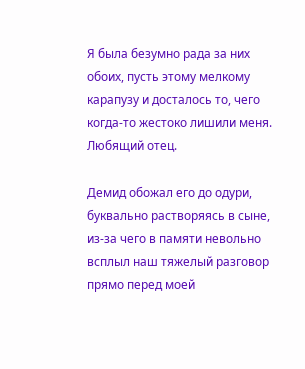Я была безумно рада за них обоих, пусть этому мелкому карапузу и досталось то, чего когда-то жестоко лишили меня. Любящий отец.

Демид обожал его до одури, буквально растворяясь в сыне, из-за чего в памяти невольно всплыл наш тяжелый разговор прямо перед моей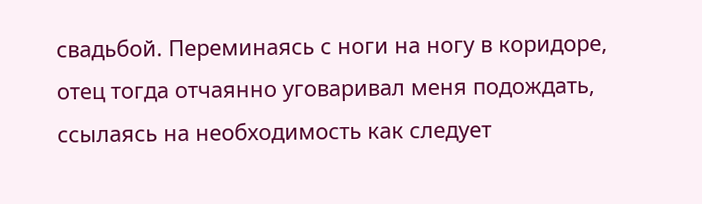свадьбой. Переминаясь с ноги на ногу в коридоре, отец тогда отчаянно уговаривал меня подождать, ссылаясь на необходимость как следует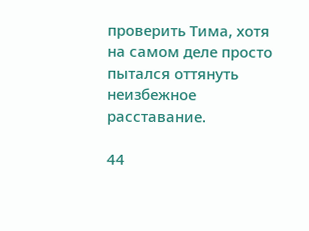проверить Тима, хотя на самом деле просто пытался оттянуть неизбежное расставание.

44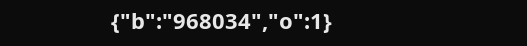{"b":"968034","o":1}